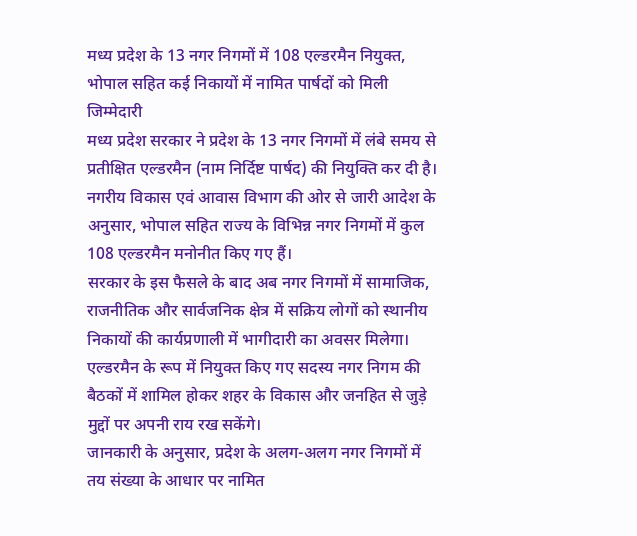मध्य प्रदेश के 13 नगर निगमों में 108 एल्डरमैन नियुक्त, भोपाल सहित कई निकायों में नामित पार्षदों को मिली जिम्मेदारी
मध्य प्रदेश सरकार ने प्रदेश के 13 नगर निगमों में लंबे समय से प्रतीक्षित एल्डरमैन (नाम निर्दिष्ट पार्षद) की नियुक्ति कर दी है। नगरीय विकास एवं आवास विभाग की ओर से जारी आदेश के अनुसार, भोपाल सहित राज्य के विभिन्न नगर निगमों में कुल 108 एल्डरमैन मनोनीत किए गए हैं।
सरकार के इस फैसले के बाद अब नगर निगमों में सामाजिक, राजनीतिक और सार्वजनिक क्षेत्र में सक्रिय लोगों को स्थानीय निकायों की कार्यप्रणाली में भागीदारी का अवसर मिलेगा। एल्डरमैन के रूप में नियुक्त किए गए सदस्य नगर निगम की बैठकों में शामिल होकर शहर के विकास और जनहित से जुड़े मुद्दों पर अपनी राय रख सकेंगे।
जानकारी के अनुसार, प्रदेश के अलग-अलग नगर निगमों में तय संख्या के आधार पर नामित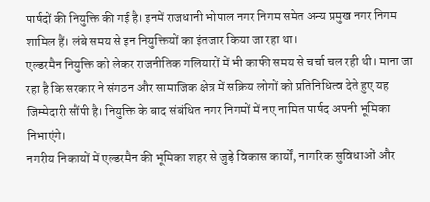पार्षदों की नियुक्ति की गई है। इनमें राजधानी भोपाल नगर निगम समेत अन्य प्रमुख नगर निगम शामिल हैं। लंबे समय से इन नियुक्तियों का इंतजार किया जा रहा था।
एल्डरमैन नियुक्ति को लेकर राजनीतिक गलियारों में भी काफी समय से चर्चा चल रही थी। माना जा रहा है कि सरकार ने संगठन और सामाजिक क्षेत्र में सक्रिय लोगों को प्रतिनिधित्व देते हुए यह जिम्मेदारी सौंपी है। नियुक्ति के बाद संबंधित नगर निगमों में नए नामित पार्षद अपनी भूमिका निभाएंगे।
नगरीय निकायों में एल्डरमैन की भूमिका शहर से जुड़े विकास कार्यों, नागरिक सुविधाओं और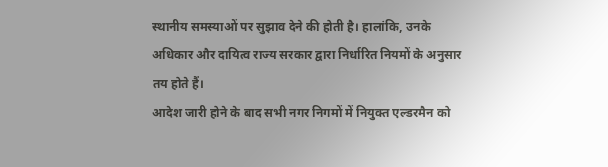स्थानीय समस्याओं पर सुझाव देने की होती है। हालांकि, उनके अधिकार और दायित्व राज्य सरकार द्वारा निर्धारित नियमों के अनुसार तय होते हैं।
आदेश जारी होने के बाद सभी नगर निगमों में नियुक्त एल्डरमैन को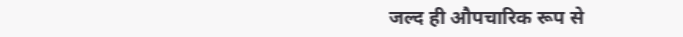जल्द ही औपचारिक रूप से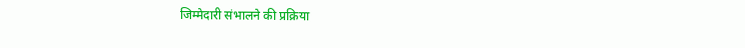जिम्मेदारी संभालने की प्रक्रिया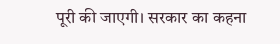पूरी की जाएगी। सरकार का कहना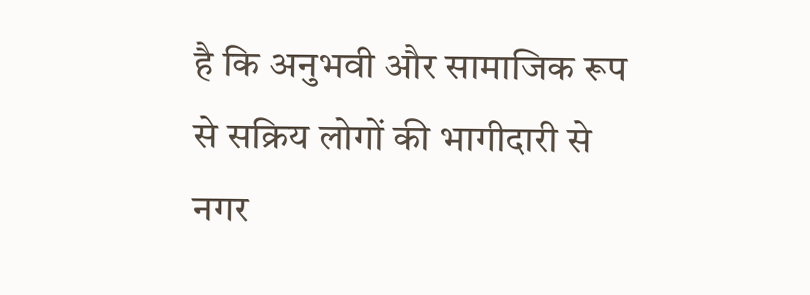है कि अनुभवी और सामाजिक रूप से सक्रिय लोगों की भागीदारी से नगर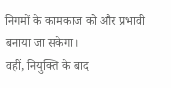निगमों के कामकाज को और प्रभावी बनाया जा सकेगा।
वहीं, नियुक्ति के बाद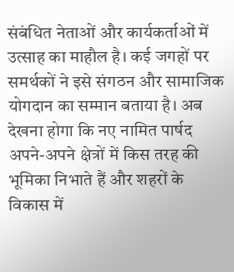संबंधित नेताओं और कार्यकर्ताओं में उत्साह का माहौल है। कई जगहों पर समर्थकों ने इसे संगठन और सामाजिक योगदान का सम्मान बताया है। अब देखना होगा कि नए नामित पार्षद अपने-अपने क्षेत्रों में किस तरह की भूमिका निभाते हैं और शहरों के विकास में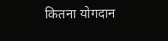कितना योगदान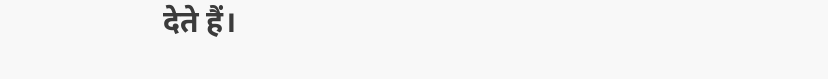देते हैं।